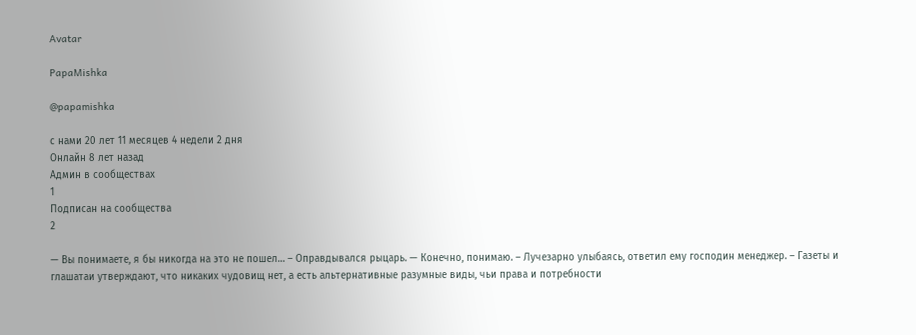Avatar

PapaMishka

@papamishka

с нами 20 лет 11 месяцев 4 недели 2 дня
Онлайн 8 лет назад
Админ в сообществах
1
Подписан на сообщества
2

— Вы понимаете, я бы никогда на это не пошел… – Оправдывался рыцарь. — Конечно, понимаю. – Лучезарно улыбаясь, ответил ему господин менеджер. – Газеты и глашатаи утверждают, что никаких чудовищ нет, а есть альтернативные разумные виды, чьи права и потребности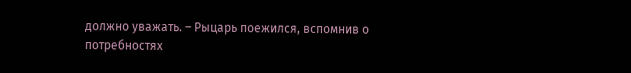должно уважать. – Рыцарь поежился, вспомнив о потребностях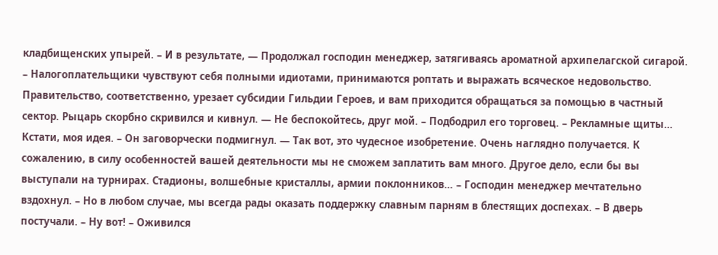кладбищенских упырей. – И в результате, — Продолжал господин менеджер, затягиваясь ароматной архипелагской сигарой. – Налогоплательщики чувствуют себя полными идиотами, принимаются роптать и выражать всяческое недовольство. Правительство, соответственно, урезает субсидии Гильдии Героев, и вам приходится обращаться за помощью в частный сектор. Рыцарь скорбно скривился и кивнул. — Не беспокойтесь, друг мой. – Подбодрил его торговец. – Рекламные щиты… Кстати, моя идея. – Он заговорчески подмигнул. — Так вот, это чудесное изобретение. Очень наглядно получается. К сожалению, в силу особенностей вашей деятельности мы не сможем заплатить вам много. Другое дело, если бы вы выступали на турнирах. Стадионы, волшебные кристаллы, армии поклонников… – Господин менеджер мечтательно вздохнул. – Но в любом случае, мы всегда рады оказать поддержку славным парням в блестящих доспехах. – В дверь постучали. – Ну вот! – Оживился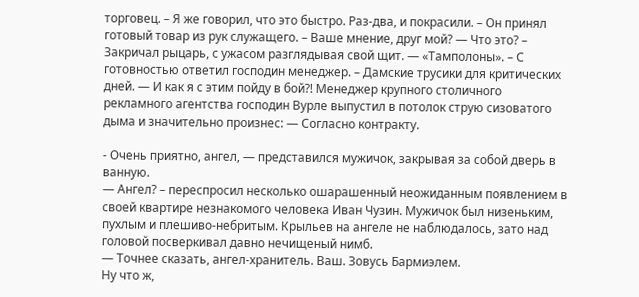торговец. – Я же говорил, что это быстро. Раз-два, и покрасили. – Он принял готовый товар из рук служащего. – Ваше мнение, друг мой? — Что это? – Закричал рыцарь, с ужасом разглядывая свой щит. — «Тамполоны». – С готовностью ответил господин менеджер. – Дамские трусики для критических дней. — И как я с этим пойду в бой?! Менеджер крупного столичного рекламного агентства господин Вурле выпустил в потолок струю сизоватого дыма и значительно произнес: — Согласно контракту.

- Очень приятно, ангел, — представился мужичок, закрывая за собой дверь в ванную.
— Ангел? – переспросил несколько ошарашенный неожиданным появлением в своей квартире незнакомого человека Иван Чузин. Мужичок был низеньким, пухлым и плешиво-небритым. Крыльев на ангеле не наблюдалось, зато над головой посверкивал давно нечищеный нимб.
— Точнее сказать, ангел-хранитель. Ваш. Зовусь Бармиэлем.
Ну что ж,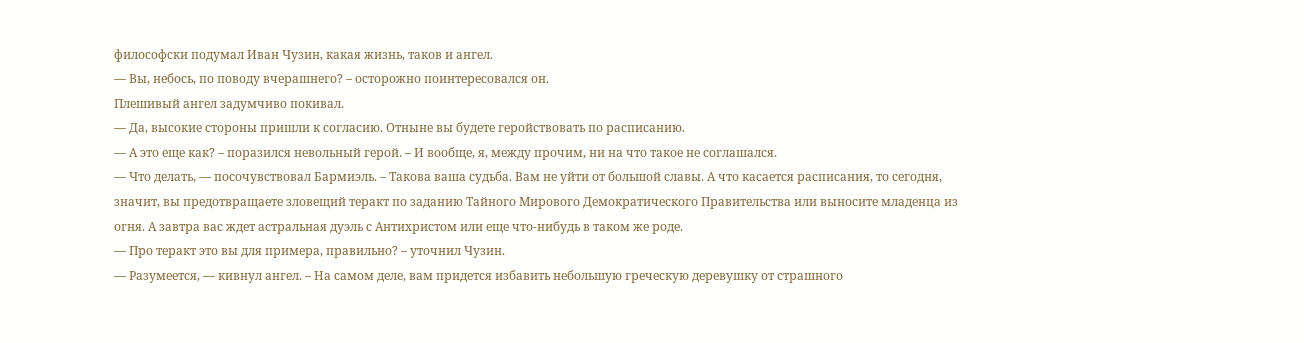философски подумал Иван Чузин, какая жизнь, таков и ангел.
— Вы, небось, по поводу вчерашнего? – осторожно поинтересовался он.
Плешивый ангел задумчиво покивал.
— Да, высокие стороны пришли к согласию. Отныне вы будете геройствовать по расписанию.
— А это еще как? – поразился невольный герой. – И вообще, я, между прочим, ни на что такое не соглашался.
— Что делать, — посочувствовал Бармиэль. – Такова ваша судьба. Вам не уйти от большой славы. А что касается расписания, то сегодня, значит, вы предотвращаете зловещий теракт по заданию Тайного Мирового Демократического Правительства или выносите младенца из огня. А завтра вас ждет астральная дуэль с Антихристом или еще что-нибудь в таком же роде.
— Про теракт это вы для примера, правильно? – уточнил Чузин.
— Разумеется, — кивнул ангел. – На самом деле, вам придется избавить небольшую греческую деревушку от страшного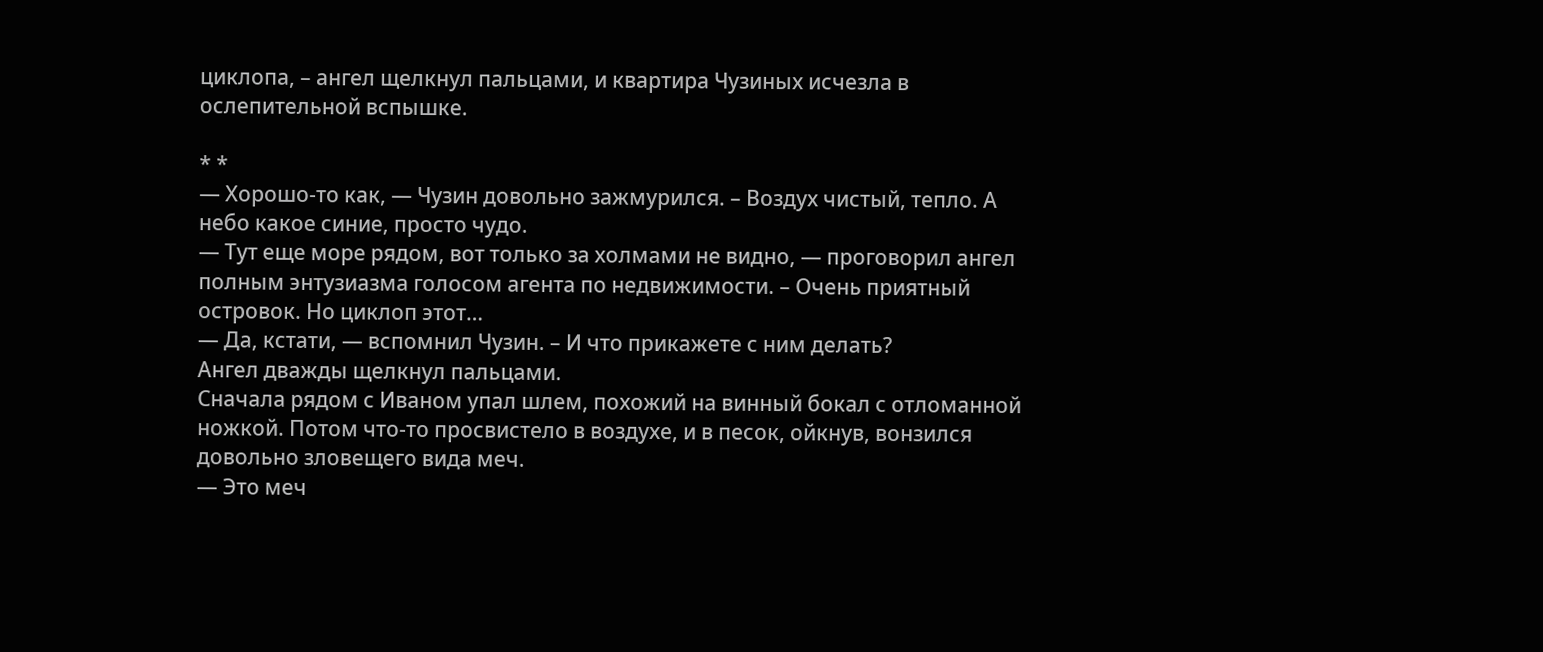циклопа, – ангел щелкнул пальцами, и квартира Чузиных исчезла в ослепительной вспышке.

* *
— Хорошо-то как, — Чузин довольно зажмурился. – Воздух чистый, тепло. А небо какое синие, просто чудо.
— Тут еще море рядом, вот только за холмами не видно, — проговорил ангел полным энтузиазма голосом агента по недвижимости. – Очень приятный островок. Но циклоп этот…
— Да, кстати, — вспомнил Чузин. – И что прикажете с ним делать?
Ангел дважды щелкнул пальцами.
Сначала рядом с Иваном упал шлем, похожий на винный бокал с отломанной ножкой. Потом что-то просвистело в воздухе, и в песок, ойкнув, вонзился довольно зловещего вида меч.
— Это меч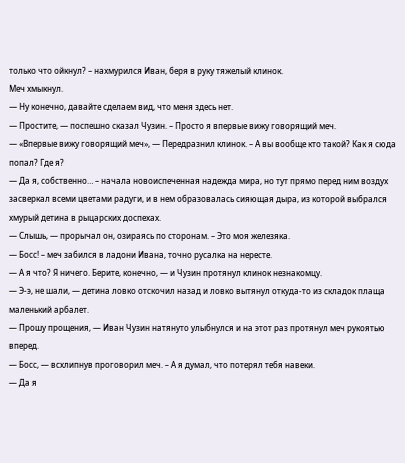только что ойкнул? – нахмурился Иван, беря в руку тяжелый клинок.
Меч хмыкнул.
— Ну конечно, давайте сделаем вид, что меня здесь нет.
— Простите, — поспешно сказал Чузин. – Просто я впервые вижу говорящий меч.
— «Впервые вижу говорящий меч», — Передразнил клинок. – А вы вообще кто такой? Как я сюда попал? Где я?
— Да я, собственно… – начала новоиспеченная надежда мира, но тут прямо перед ним воздух засверкал всеми цветами радуги, и в нем образовалась сияющая дыра, из которой выбрался хмурый детина в рыцарских доспехах.
— Слышь, — прорычал он, озираясь по сторонам. – Это моя железяка.
— Босс! – меч забился в ладони Ивана, точно русалка на нересте.
— А я что? Я ничего. Берите, конечно, — и Чузин протянул клинок незнакомцу.
— Э-э, не шали, — детина ловко отскочил назад и ловко вытянул откуда-то из складок плаща маленький арбалет.
— Прошу прощения, — Иван Чузин натянуто улыбнулся и на этот раз протянул меч рукоятью вперед.
— Босс, — всхлипнув проговорил меч. – А я думал, что потерял тебя навеки.
— Да я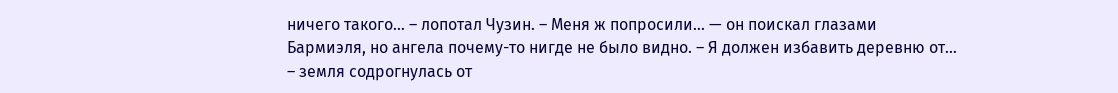ничего такого… – лопотал Чузин. – Меня ж попросили… — он поискал глазами Бармиэля, но ангела почему-то нигде не было видно. – Я должен избавить деревню от… – земля содрогнулась от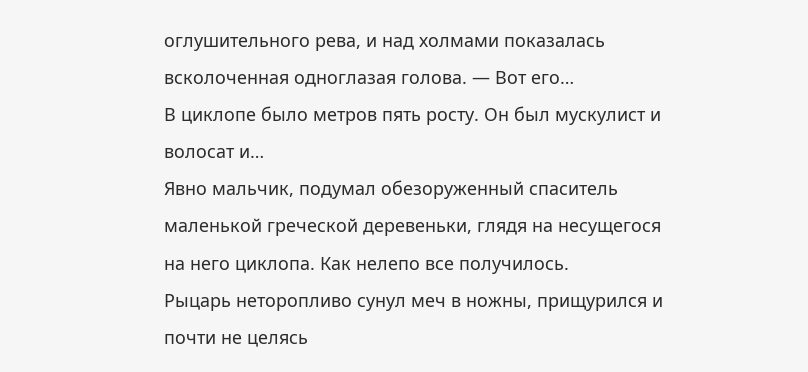оглушительного рева, и над холмами показалась всколоченная одноглазая голова. — Вот его…
В циклопе было метров пять росту. Он был мускулист и волосат и…
Явно мальчик, подумал обезоруженный спаситель маленькой греческой деревеньки, глядя на несущегося на него циклопа. Как нелепо все получилось.
Рыцарь неторопливо сунул меч в ножны, прищурился и почти не целясь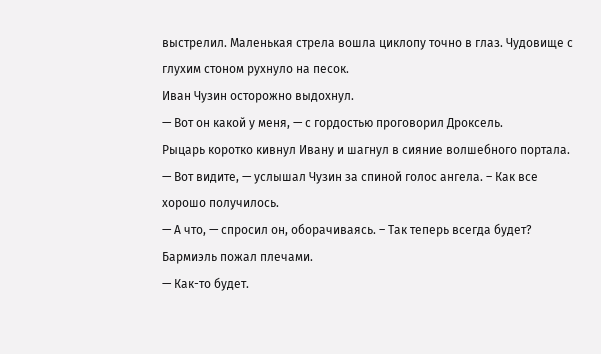выстрелил. Маленькая стрела вошла циклопу точно в глаз. Чудовище с глухим стоном рухнуло на песок.
Иван Чузин осторожно выдохнул.
— Вот он какой у меня, — с гордостью проговорил Дроксель.
Рыцарь коротко кивнул Ивану и шагнул в сияние волшебного портала.
— Вот видите, — услышал Чузин за спиной голос ангела. – Как все хорошо получилось.
— А что, — спросил он, оборачиваясь. – Так теперь всегда будет?
Бармиэль пожал плечами.
— Как-то будет.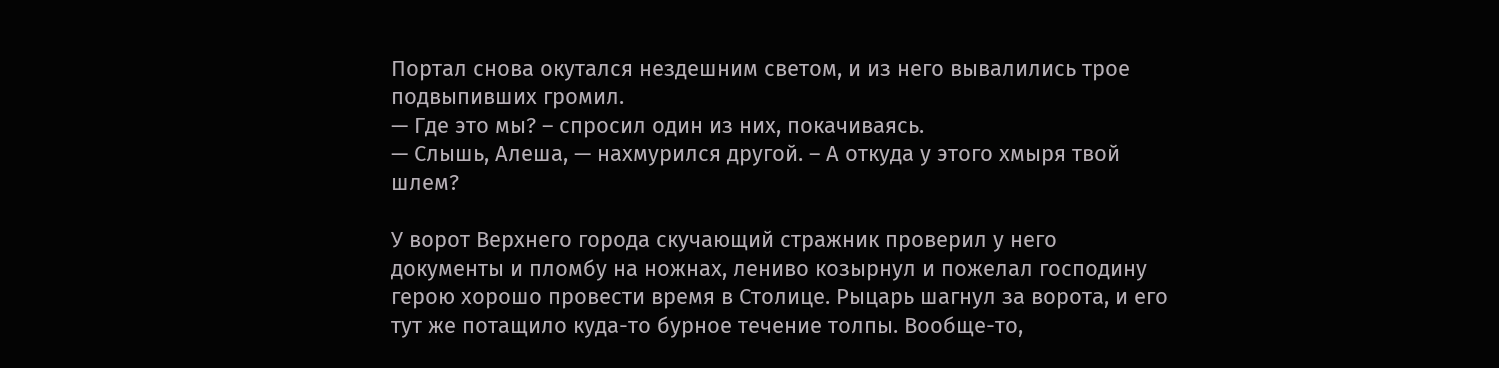Портал снова окутался нездешним светом, и из него вывалились трое подвыпивших громил.
— Где это мы? – спросил один из них, покачиваясь.
— Слышь, Алеша, — нахмурился другой. – А откуда у этого хмыря твой шлем?

У ворот Верхнего города скучающий стражник проверил у него документы и пломбу на ножнах, лениво козырнул и пожелал господину герою хорошо провести время в Столице. Рыцарь шагнул за ворота, и его тут же потащило куда-то бурное течение толпы. Вообще-то,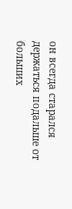он всегда старался держаться подальше от больших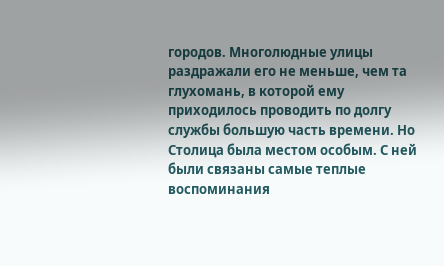городов. Многолюдные улицы раздражали его не меньше, чем та глухомань, в которой ему приходилось проводить по долгу службы большую часть времени. Но Столица была местом особым. С ней были связаны самые теплые воспоминания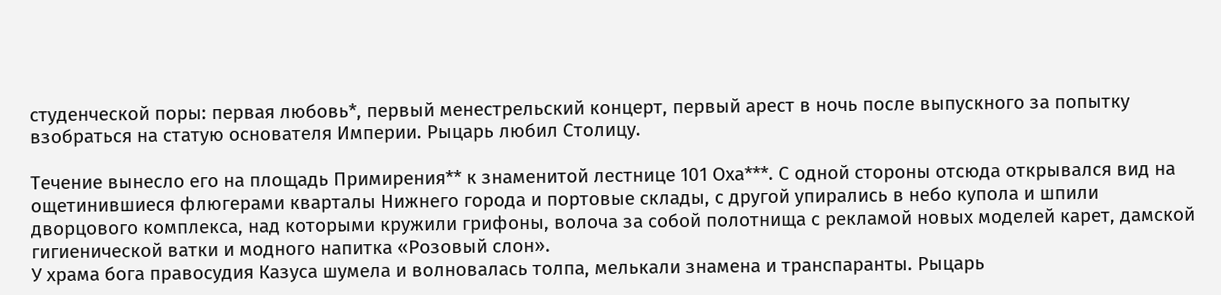студенческой поры: первая любовь*, первый менестрельский концерт, первый арест в ночь после выпускного за попытку взобраться на статую основателя Империи. Рыцарь любил Столицу.

Течение вынесло его на площадь Примирения** к знаменитой лестнице 101 Оха***. С одной стороны отсюда открывался вид на ощетинившиеся флюгерами кварталы Нижнего города и портовые склады, с другой упирались в небо купола и шпили дворцового комплекса, над которыми кружили грифоны, волоча за собой полотнища с рекламой новых моделей карет, дамской гигиенической ватки и модного напитка «Розовый слон».
У храма бога правосудия Казуса шумела и волновалась толпа, мелькали знамена и транспаранты. Рыцарь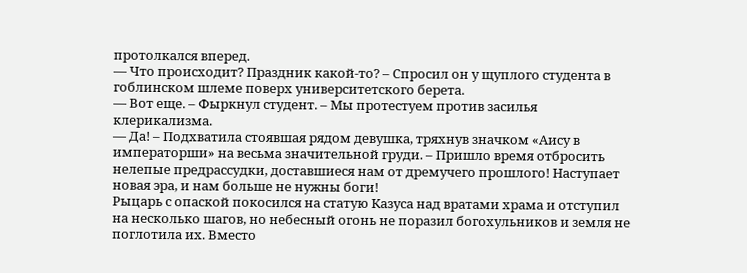протолкался вперед.
— Что происходит? Праздник какой-то? – Спросил он у щуплого студента в гоблинском шлеме поверх университетского берета.
— Вот еще. – Фыркнул студент. – Мы протестуем против засилья клерикализма.
— Да! – Подхватила стоявшая рядом девушка, тряхнув значком «Аису в императорши» на весьма значительной груди. – Пришло время отбросить нелепые предрассудки, доставшиеся нам от дремучего прошлого! Наступает новая эра, и нам больше не нужны боги!
Рыцарь с опаской покосился на статую Казуса над вратами храма и отступил на несколько шагов, но небесный огонь не поразил богохульников и земля не поглотила их. Вместо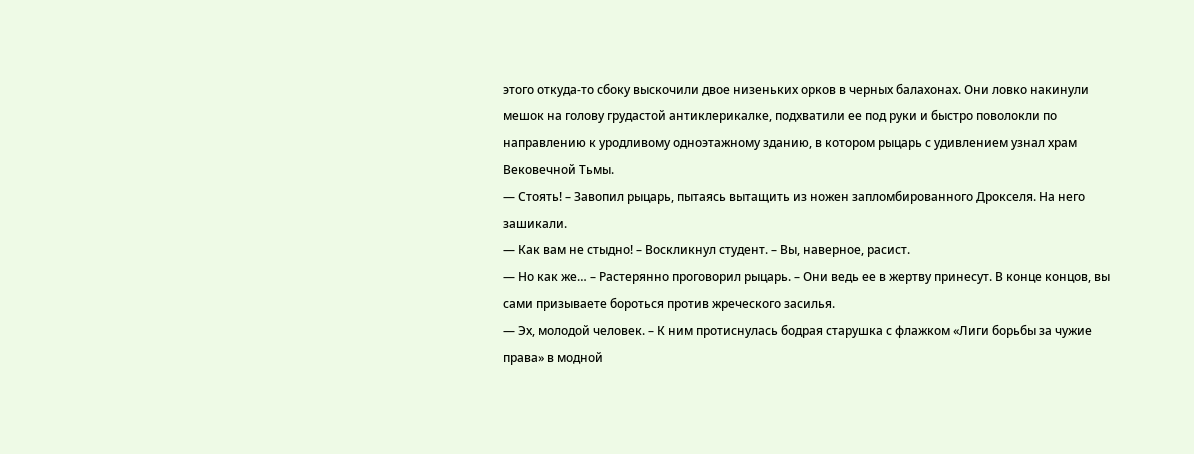этого откуда-то сбоку выскочили двое низеньких орков в черных балахонах. Они ловко накинули мешок на голову грудастой антиклерикалке, подхватили ее под руки и быстро поволокли по направлению к уродливому одноэтажному зданию, в котором рыцарь с удивлением узнал храм Вековечной Тьмы.
— Стоять! – Завопил рыцарь, пытаясь вытащить из ножен запломбированного Дрокселя. На него зашикали.
— Как вам не стыдно! – Воскликнул студент. – Вы, наверное, расист.
— Но как же… – Растерянно проговорил рыцарь. – Они ведь ее в жертву принесут. В конце концов, вы сами призываете бороться против жреческого засилья.
— Эх, молодой человек. – К ним протиснулась бодрая старушка с флажком «Лиги борьбы за чужие права» в модной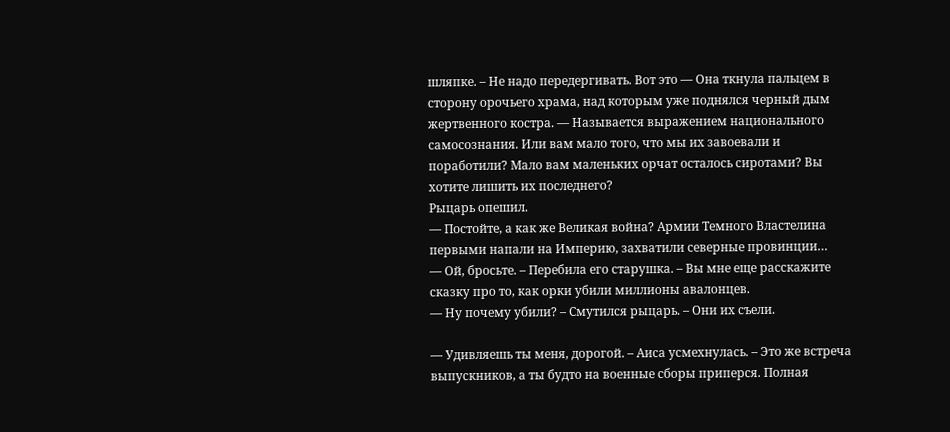шляпке. – Не надо передергивать. Вот это — Она ткнула пальцем в сторону орочьего храма, над которым уже поднялся черный дым жертвенного костра. — Называется выражением национального самосознания. Или вам мало того, что мы их завоевали и поработили? Мало вам маленьких орчат осталось сиротами? Вы хотите лишить их последнего?
Рыцарь опешил.
— Постойте, а как же Великая война? Армии Темного Властелина первыми напали на Империю, захватили северные провинции…
— Ой, бросьте. – Перебила его старушка. – Вы мне еще расскажите сказку про то, как орки убили миллионы авалонцев.
— Ну почему убили? – Смутился рыцарь. – Они их съели.

— Удивляешь ты меня, дорогой. – Аиса усмехнулась. – Это же встреча выпускников, а ты будто на военные сборы приперся. Полная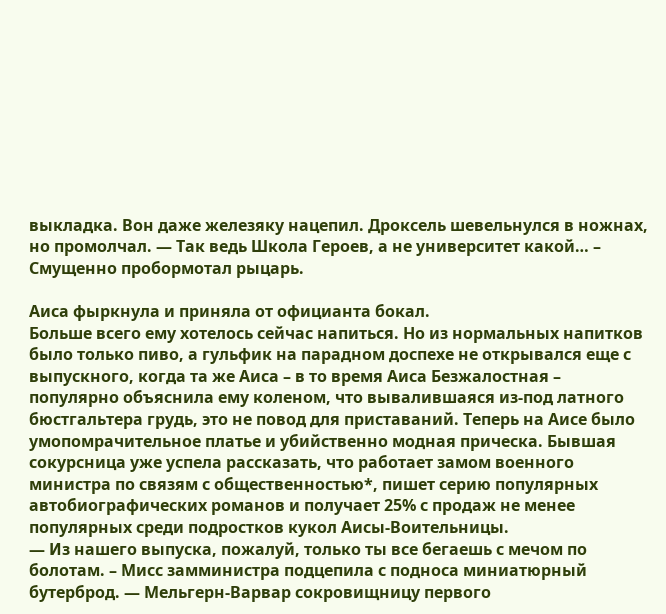выкладка. Вон даже железяку нацепил. Дроксель шевельнулся в ножнах, но промолчал. — Так ведь Школа Героев, а не университет какой… – Смущенно пробормотал рыцарь.

Аиса фыркнула и приняла от официанта бокал.
Больше всего ему хотелось сейчас напиться. Но из нормальных напитков было только пиво, а гульфик на парадном доспехе не открывался еще с выпускного, когда та же Аиса – в то время Аиса Безжалостная – популярно объяснила ему коленом, что вывалившаяся из-под латного бюстгальтера грудь, это не повод для приставаний. Теперь на Аисе было умопомрачительное платье и убийственно модная прическа. Бывшая сокурсница уже успела рассказать, что работает замом военного министра по связям с общественностью*, пишет серию популярных автобиографических романов и получает 25% с продаж не менее популярных среди подростков кукол Аисы-Воительницы.
— Из нашего выпуска, пожалуй, только ты все бегаешь с мечом по болотам. – Мисс замминистра подцепила с подноса миниатюрный бутерброд. — Мельгерн-Варвар сокровищницу первого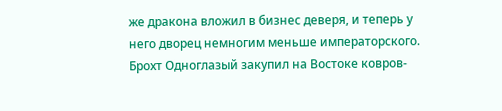же дракона вложил в бизнес деверя, и теперь у него дворец немногим меньше императорского. Брохт Одноглазый закупил на Востоке ковров-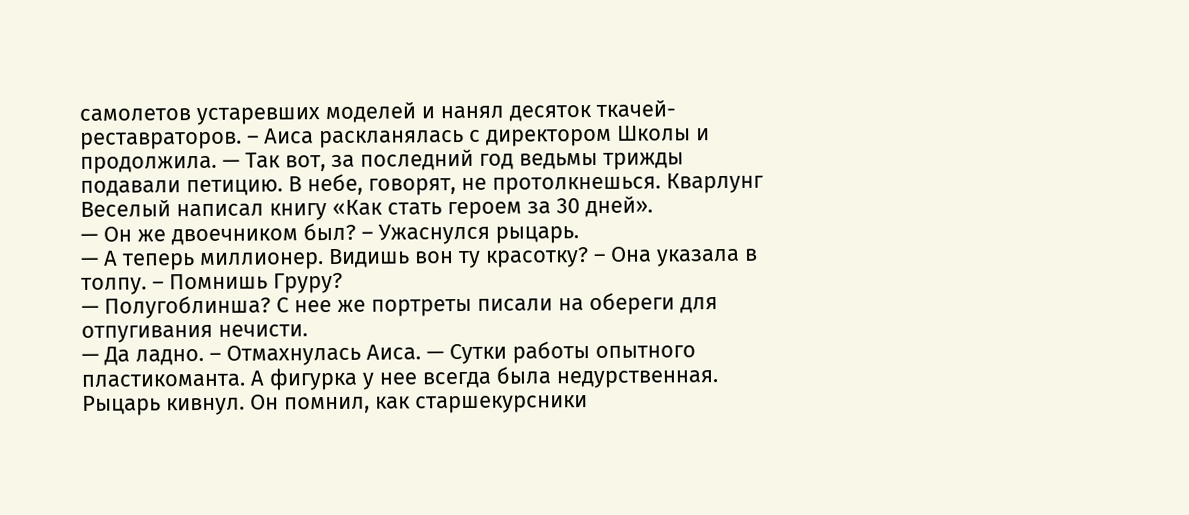самолетов устаревших моделей и нанял десяток ткачей-реставраторов. – Аиса раскланялась с директором Школы и продолжила. — Так вот, за последний год ведьмы трижды подавали петицию. В небе, говорят, не протолкнешься. Кварлунг Веселый написал книгу «Как стать героем за 30 дней».
— Он же двоечником был? – Ужаснулся рыцарь.
— А теперь миллионер. Видишь вон ту красотку? – Она указала в толпу. – Помнишь Груру?
— Полугоблинша? С нее же портреты писали на обереги для отпугивания нечисти.
— Да ладно. – Отмахнулась Аиса. — Сутки работы опытного пластикоманта. А фигурка у нее всегда была недурственная.
Рыцарь кивнул. Он помнил, как старшекурсники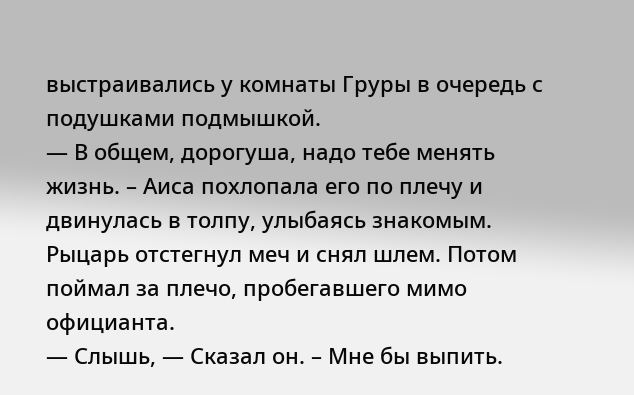выстраивались у комнаты Груры в очередь с подушками подмышкой.
— В общем, дорогуша, надо тебе менять жизнь. – Аиса похлопала его по плечу и двинулась в толпу, улыбаясь знакомым.
Рыцарь отстегнул меч и снял шлем. Потом поймал за плечо, пробегавшего мимо официанта.
— Слышь, — Сказал он. – Мне бы выпить.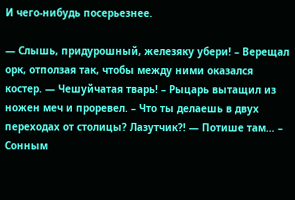И чего-нибудь посерьезнее.

— Слышь, придурошный, железяку убери! – Верещал орк, отползая так, чтобы между ними оказался костер. — Чешуйчатая тварь! – Рыцарь вытащил из ножен меч и проревел. – Что ты делаешь в двух переходах от столицы? Лазутчик?! — Потише там… – Сонным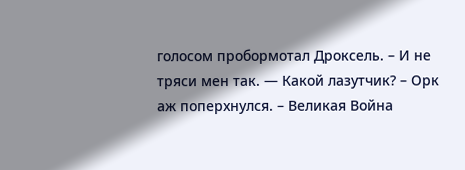голосом пробормотал Дроксель. – И не тряси мен так. — Какой лазутчик? – Орк аж поперхнулся. – Великая Война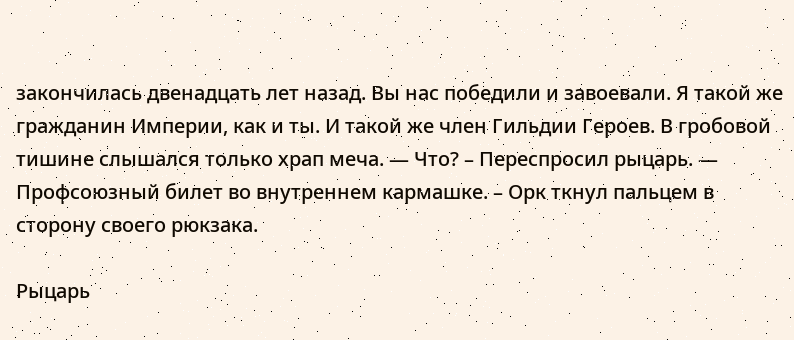закончилась двенадцать лет назад. Вы нас победили и завоевали. Я такой же гражданин Империи, как и ты. И такой же член Гильдии Героев. В гробовой тишине слышался только храп меча. — Что? – Переспросил рыцарь. — Профсоюзный билет во внутреннем кармашке. – Орк ткнул пальцем в сторону своего рюкзака.

Рыцарь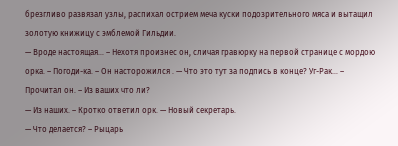брезгливо развязал узлы, распихал острием меча куски подозрительного мяса и вытащил золотую книжицу с эмблемой Гильдии.
— Вроде настоящая… – Нехотя произнес он, сличая гравюрку на первой странице с мордою орка. – Погоди-ка. – Он насторожился . — Что это тут за подпись в конце? Уг-Рак… – Прочитал он. – Из ваших что ли?
— Из наших. – Кротко ответил орк. — Новый секретарь.
— Что делается? – Рыцарь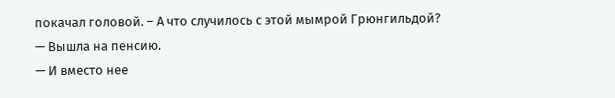покачал головой. – А что случилось с этой мымрой Грюнгильдой?
— Вышла на пенсию.
— И вместо нее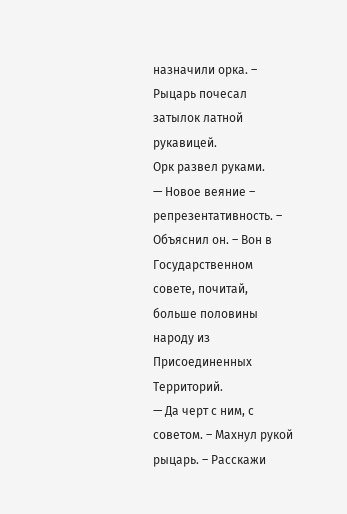назначили орка. – Рыцарь почесал затылок латной рукавицей.
Орк развел руками.
— Новое веяние – репрезентативность. – Объяснил он. – Вон в Государственном совете, почитай, больше половины народу из Присоединенных Территорий.
— Да черт с ним, с советом. – Махнул рукой рыцарь. – Расскажи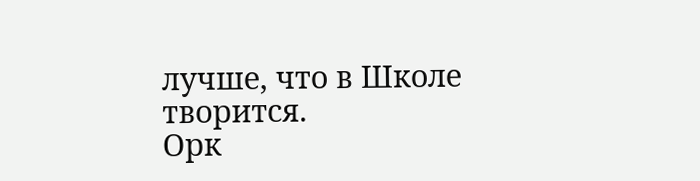лучше, что в Школе творится.
Орк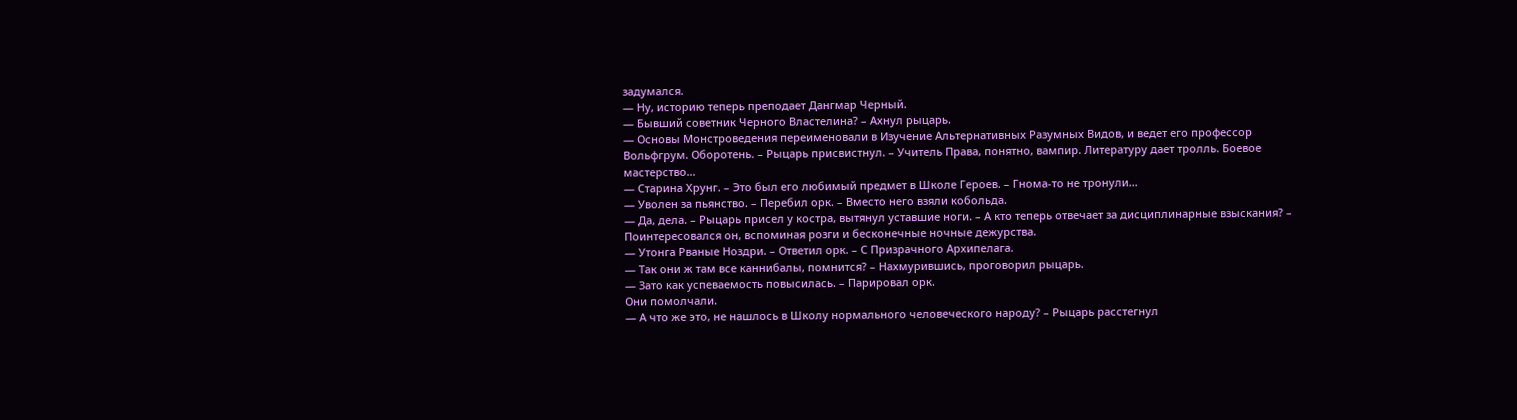задумался.
— Ну, историю теперь преподает Дангмар Черный.
— Бывший советник Черного Властелина? – Ахнул рыцарь.
— Основы Монстроведения переименовали в Изучение Альтернативных Разумных Видов, и ведет его профессор Вольфгрум. Оборотень. – Рыцарь присвистнул. – Учитель Права, понятно, вампир. Литературу дает тролль. Боевое мастерство…
— Старина Хрунг. – Это был его любимый предмет в Школе Героев. – Гнома-то не тронули…
— Уволен за пьянство. – Перебил орк. – Вместо него взяли кобольда.
— Да, дела. – Рыцарь присел у костра, вытянул уставшие ноги. – А кто теперь отвечает за дисциплинарные взыскания? – Поинтересовался он, вспоминая розги и бесконечные ночные дежурства.
— Утонга Рваные Ноздри. – Ответил орк. – С Призрачного Архипелага.
— Так они ж там все каннибалы, помнится? – Нахмурившись, проговорил рыцарь.
— Зато как успеваемость повысилась. – Парировал орк.
Они помолчали.
— А что же это, не нашлось в Школу нормального человеческого народу? – Рыцарь расстегнул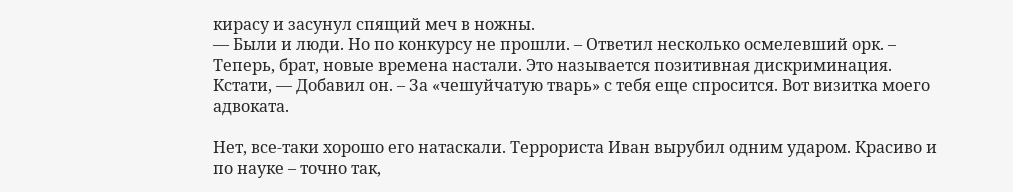кирасу и засунул спящий меч в ножны.
— Были и люди. Но по конкурсу не прошли. – Ответил несколько осмелевший орк. – Теперь, брат, новые времена настали. Это называется позитивная дискриминация. Кстати, — Добавил он. – За «чешуйчатую тварь» с тебя еще спросится. Вот визитка моего адвоката.

Нет, все-таки хорошо его натаскали. Террориста Иван вырубил одним ударом. Красиво и по науке – точно так,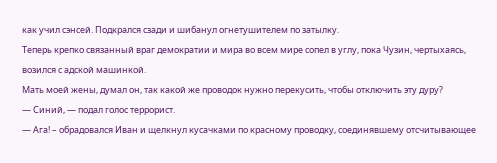как учил сэнсей. Подкрался сзади и шибанул огнетушителем по затылку.
Теперь крепко связанный враг демократии и мира во всем мире сопел в углу, пока Чузин, чертыхаясь, возился с адской машинкой.
Мать моей жены, думал он, так какой же проводок нужно перекусить, чтобы отключить эту дуру?
— Синий, — подал голос террорист.
— Ага! – обрадовался Иван и щелкнул кусачками по красному проводку, соединявшему отсчитывающее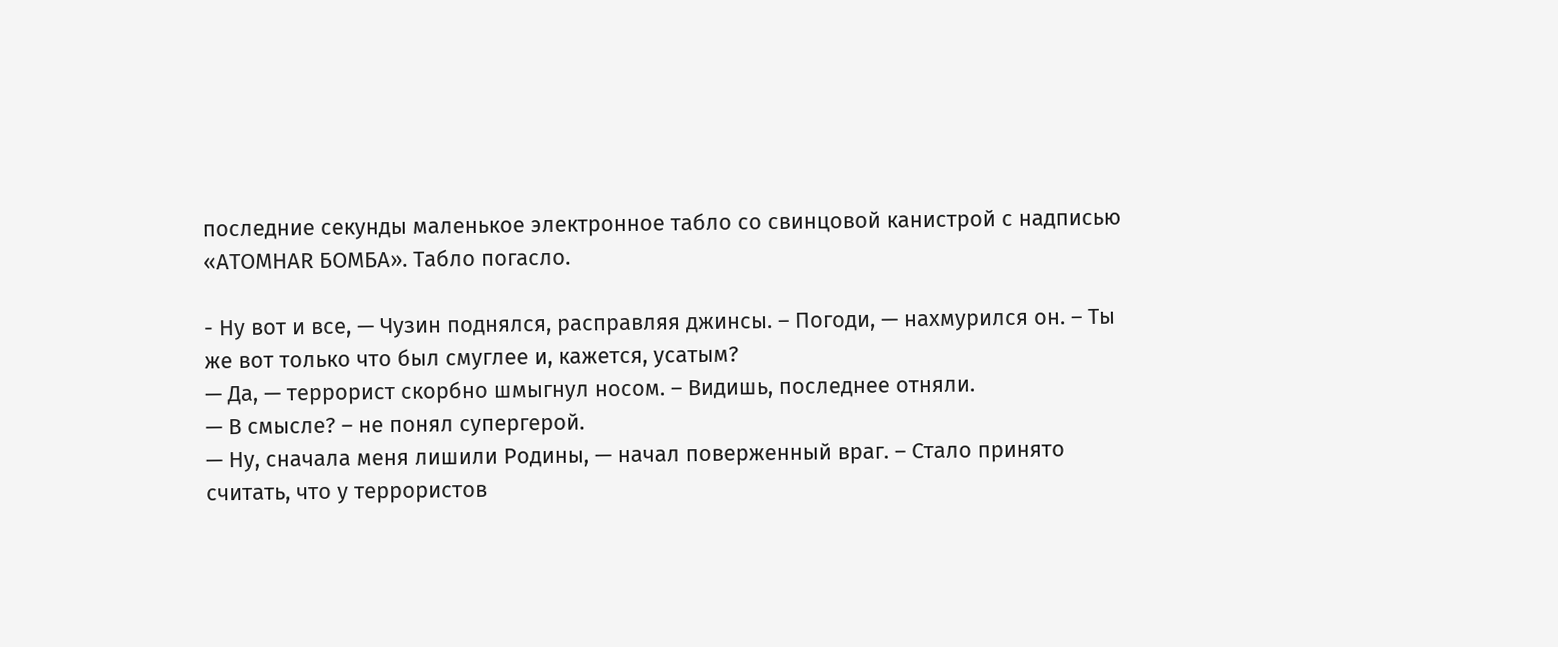последние секунды маленькое электронное табло со свинцовой канистрой с надписью «АТОМНАR БОМБА». Табло погасло.

- Ну вот и все, — Чузин поднялся, расправляя джинсы. – Погоди, — нахмурился он. – Ты же вот только что был смуглее и, кажется, усатым?
— Да, — террорист скорбно шмыгнул носом. – Видишь, последнее отняли.
— В смысле? – не понял супергерой.
— Ну, сначала меня лишили Родины, — начал поверженный враг. – Стало принято считать, что у террористов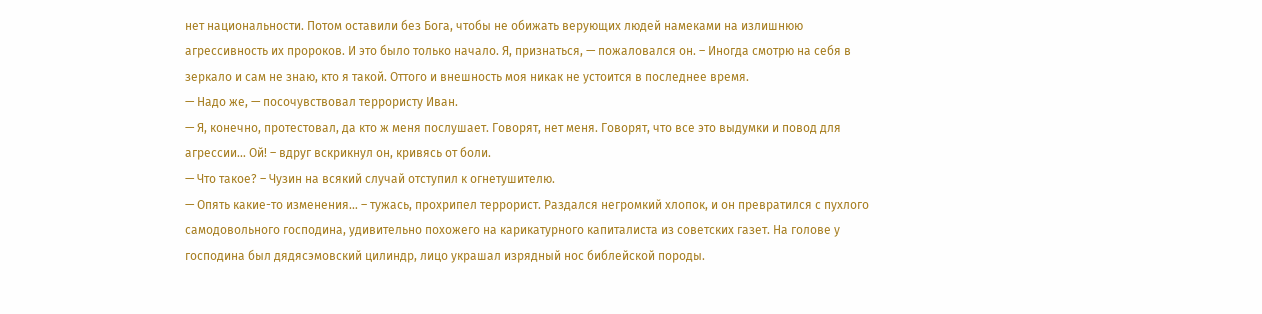нет национальности. Потом оставили без Бога, чтобы не обижать верующих людей намеками на излишнюю агрессивность их пророков. И это было только начало. Я, признаться, — пожаловался он. – Иногда смотрю на себя в зеркало и сам не знаю, кто я такой. Оттого и внешность моя никак не устоится в последнее время.
— Надо же, — посочувствовал террористу Иван.
— Я, конечно, протестовал, да кто ж меня послушает. Говорят, нет меня. Говорят, что все это выдумки и повод для агрессии… Ой! – вдруг вскрикнул он, кривясь от боли.
— Что такое? – Чузин на всякий случай отступил к огнетушителю.
— Опять какие-то изменения… – тужась, прохрипел террорист. Раздался негромкий хлопок, и он превратился с пухлого самодовольного господина, удивительно похожего на карикатурного капиталиста из советских газет. На голове у господина был дядясэмовский цилиндр, лицо украшал изрядный нос библейской породы.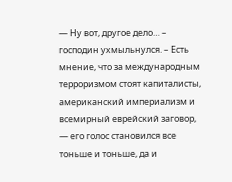— Ну вот, другое дело… – господин ухмыльнулся. – Есть мнение, что за международным терроризмом стоят капиталисты, американский империализм и всемирный еврейский заговор, — его голос становился все тоньше и тоньше, да и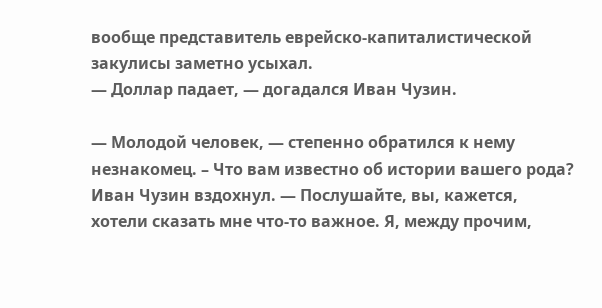вообще представитель еврейско-капиталистической закулисы заметно усыхал.
— Доллар падает, — догадался Иван Чузин.

— Молодой человек, — степенно обратился к нему незнакомец. – Что вам известно об истории вашего рода? Иван Чузин вздохнул. — Послушайте, вы, кажется, хотели сказать мне что-то важное. Я, между прочим,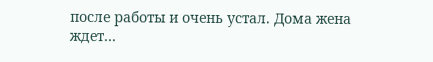после работы и очень устал. Дома жена ждет…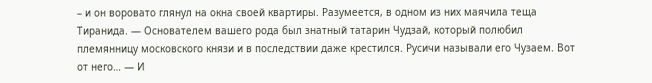– и он воровато глянул на окна своей квартиры. Разумеется, в одном из них маячила теща Тиранида. — Основателем вашего рода был знатный татарин Чудзай, который полюбил племянницу московского князи и в последствии даже крестился. Русичи называли его Чузаем. Вот от него… — И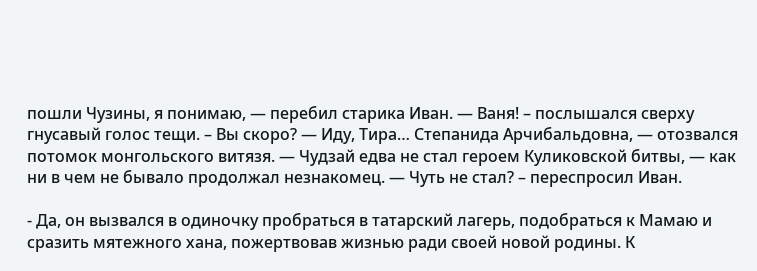пошли Чузины, я понимаю, — перебил старика Иван. — Ваня! – послышался сверху гнусавый голос тещи. – Вы скоро? — Иду, Тира… Степанида Арчибальдовна, — отозвался потомок монгольского витязя. — Чудзай едва не стал героем Куликовской битвы, — как ни в чем не бывало продолжал незнакомец. — Чуть не стал? – переспросил Иван.

- Да, он вызвался в одиночку пробраться в татарский лагерь, подобраться к Мамаю и сразить мятежного хана, пожертвовав жизнью ради своей новой родины. К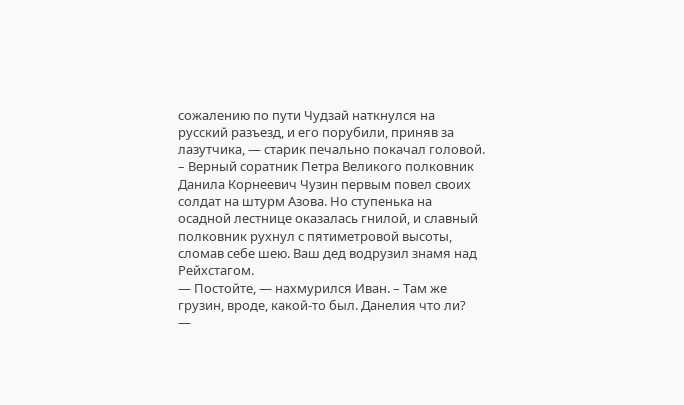сожалению по пути Чудзай наткнулся на русский разъезд, и его порубили, приняв за лазутчика, — старик печально покачал головой. – Верный соратник Петра Великого полковник Данила Корнеевич Чузин первым повел своих солдат на штурм Азова. Но ступенька на осадной лестнице оказалась гнилой, и славный полковник рухнул с пятиметровой высоты, сломав себе шею. Ваш дед водрузил знамя над Рейхстагом.
— Постойте, — нахмурился Иван. – Там же грузин, вроде, какой-то был. Данелия что ли?
—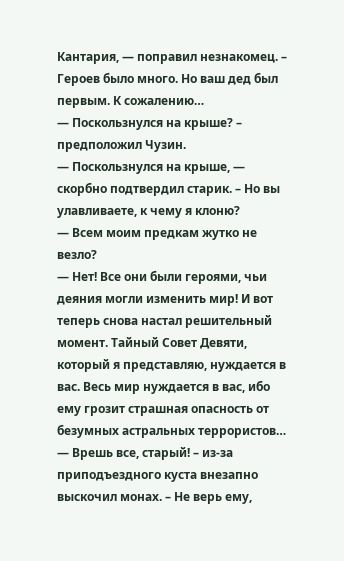Кантария, — поправил незнакомец. – Героев было много. Но ваш дед был первым. К сожалению…
— Поскользнулся на крыше? – предположил Чузин.
— Поскользнулся на крыше, — скорбно подтвердил старик. – Но вы улавливаете, к чему я клоню?
— Всем моим предкам жутко не везло?
— Нет! Все они были героями, чьи деяния могли изменить мир! И вот теперь снова настал решительный момент. Тайный Совет Девяти, который я представляю, нуждается в вас. Весь мир нуждается в вас, ибо ему грозит страшная опасность от безумных астральных террористов…
— Врешь все, старый! – из-за приподъездного куста внезапно выскочил монах. – Не верь ему,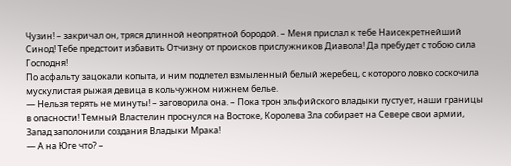Чузин! – закричал он, тряся длинной неопрятной бородой. – Меня прислал к тебе Наисекретнейший Синод! Тебе предстоит избавить Отчизну от происков прислужников Диавола! Да пребудет с тобою сила Господня!
По асфальту зацокали копыта, и ним подлетел взмыленный белый жеребец, с которого ловко соскочила мускулистая рыжая девица в кольчужном нижнем белье.
— Нельзя терять не минуты! – заговорила она. – Пока трон эльфийского владыки пустует, наши границы в опасности! Темный Властелин проснулся на Востоке, Королева Зла собирает на Севере свои армии, Запад заполонили создания Владыки Мрака!
— А на Юге что? –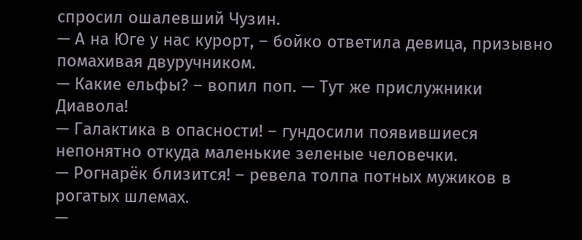спросил ошалевший Чузин.
— А на Юге у нас курорт, – бойко ответила девица, призывно помахивая двуручником.
— Какие ельфы? – вопил поп. — Тут же прислужники Диавола!
— Галактика в опасности! – гундосили появившиеся непонятно откуда маленькие зеленые человечки.
— Рогнарёк близится! – ревела толпа потных мужиков в рогатых шлемах.
—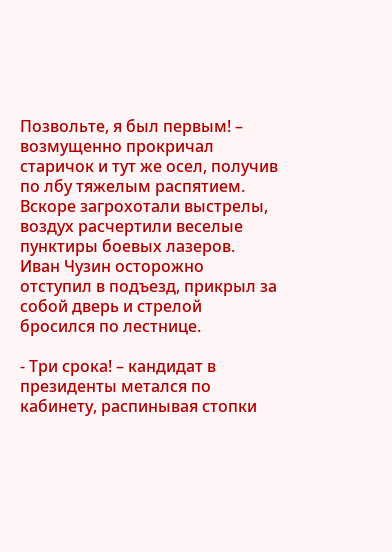Позвольте, я был первым! – возмущенно прокричал старичок и тут же осел, получив по лбу тяжелым распятием. Вскоре загрохотали выстрелы, воздух расчертили веселые пунктиры боевых лазеров.
Иван Чузин осторожно отступил в подъезд, прикрыл за собой дверь и стрелой бросился по лестнице.

- Три срока! – кандидат в президенты метался по кабинету, распинывая стопки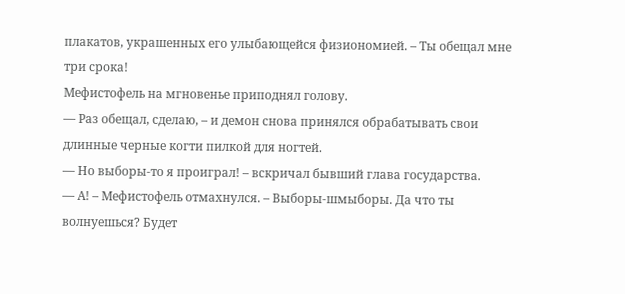плакатов, украшенных его улыбающейся физиономией. – Ты обещал мне три срока!
Мефистофель на мгновенье приподнял голову.
— Раз обещал, сделаю, – и демон снова принялся обрабатывать свои длинные черные когти пилкой для ногтей.
— Но выборы-то я проиграл! – вскричал бывший глава государства.
— А! – Мефистофель отмахнулся. – Выборы-шмыборы. Да что ты волнуешься? Будет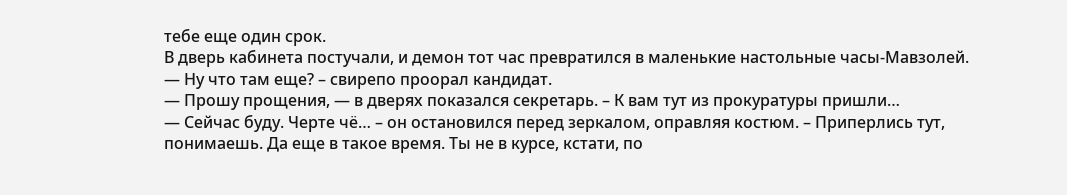тебе еще один срок.
В дверь кабинета постучали, и демон тот час превратился в маленькие настольные часы-Мавзолей.
— Ну что там еще? – свирепо проорал кандидат.
— Прошу прощения, — в дверях показался секретарь. – К вам тут из прокуратуры пришли…
— Сейчас буду. Черте чё… – он остановился перед зеркалом, оправляя костюм. – Приперлись тут, понимаешь. Да еще в такое время. Ты не в курсе, кстати, по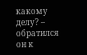какому делу? – обратился он к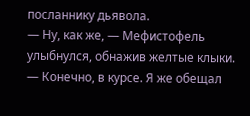посланнику дьявола.
— Ну, как же, — Мефистофель улыбнулся, обнажив желтые клыки. — Конечно, в курсе. Я же обещал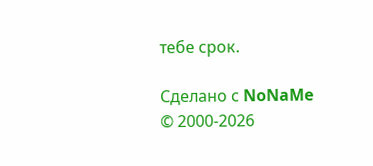тебе срок.

Сделано с NoNaMe
© 2000-2026